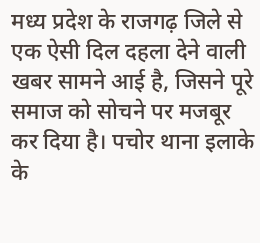मध्य प्रदेश के राजगढ़ जिले से एक ऐसी दिल दहला देने वाली खबर सामने आई है, जिसने पूरे समाज को सोचने पर मजबूर कर दिया है। पचोर थाना इलाके के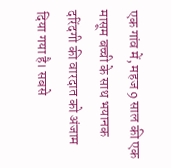एक गांव में, महज 9 साल की एक मासूम बच्ची के साथ भयानक दरिंदगी की वारदात को अंजाम दिया गया है। सबसे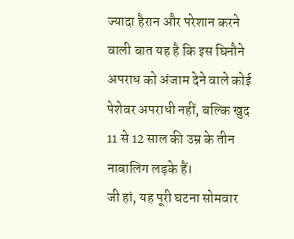ज्यादा हैरान और परेशान करने वाली बात यह है कि इस घिनौने अपराध को अंजाम देने वाले कोई पेशेवर अपराधी नहीं, बल्कि खुद 11 से 12 साल की उम्र के तीन नाबालिग लड़के हैं।
जी हां, यह पूरी घटना सोमवार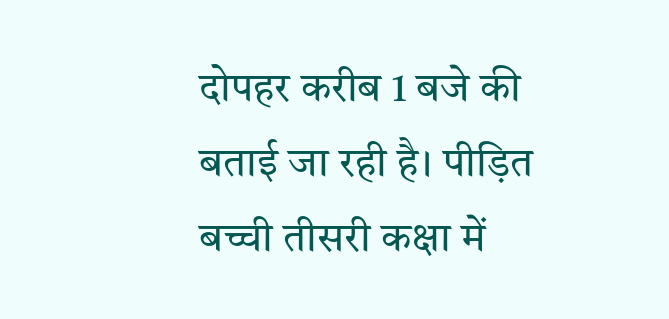दोपहर करीब 1 बजे की बताई जा रही है। पीड़ित बच्ची तीसरी कक्षा में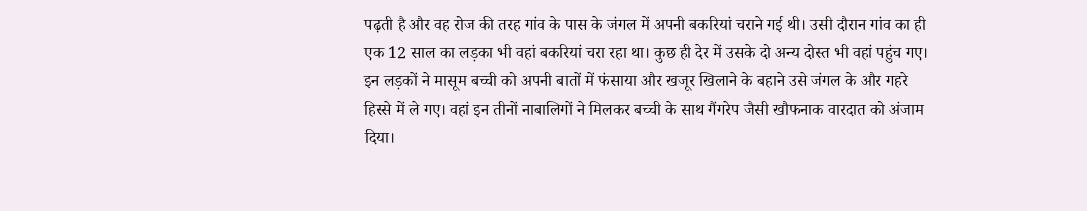पढ़ती है और वह रोज की तरह गांव के पास के जंगल में अपनी बकरियां चराने गई थी। उसी दौरान गांव का ही एक 12 साल का लड़का भी वहां बकरियां चरा रहा था। कुछ ही देर में उसके दो अन्य दोस्त भी वहां पहुंच गए। इन लड़कों ने मासूम बच्ची को अपनी बातों में फंसाया और खजूर खिलाने के बहाने उसे जंगल के और गहरे हिस्से में ले गए। वहां इन तीनों नाबालिगों ने मिलकर बच्ची के साथ गैंगरेप जैसी खौफनाक वारदात को अंजाम दिया।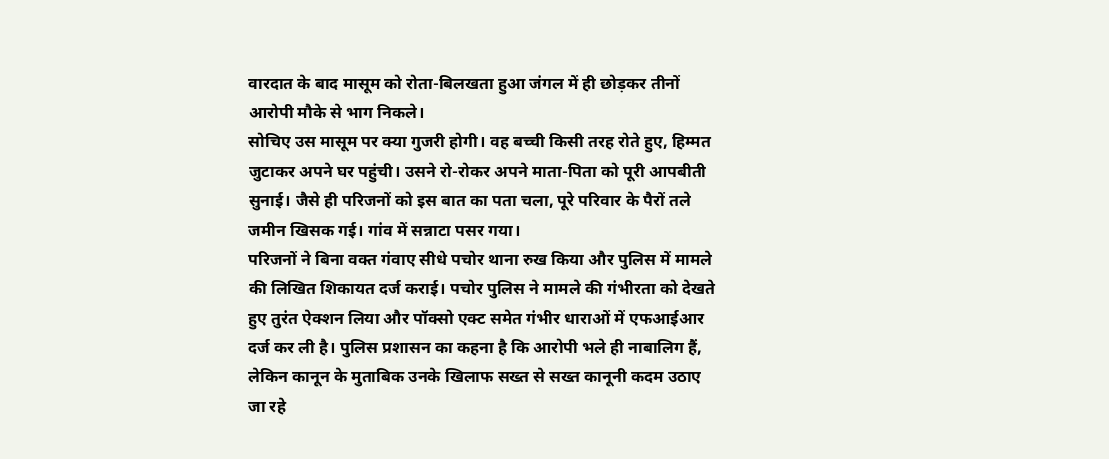वारदात के बाद मासूम को रोता-बिलखता हुआ जंगल में ही छोड़कर तीनों आरोपी मौके से भाग निकले।
सोचिए उस मासूम पर क्या गुजरी होगी। वह बच्ची किसी तरह रोते हुए, हिम्मत जुटाकर अपने घर पहुंची। उसने रो-रोकर अपने माता-पिता को पूरी आपबीती सुनाई। जैसे ही परिजनों को इस बात का पता चला, पूरे परिवार के पैरों तले जमीन खिसक गई। गांव में सन्नाटा पसर गया।
परिजनों ने बिना वक्त गंवाए सीधे पचोर थाना रुख किया और पुलिस में मामले की लिखित शिकायत दर्ज कराई। पचोर पुलिस ने मामले की गंभीरता को देखते हुए तुरंत ऐक्शन लिया और पॉक्सो एक्ट समेत गंभीर धाराओं में एफआईआर दर्ज कर ली है। पुलिस प्रशासन का कहना है कि आरोपी भले ही नाबालिग हैं, लेकिन कानून के मुताबिक उनके खिलाफ सख्त से सख्त कानूनी कदम उठाए जा रहे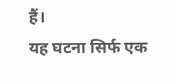हैं।
यह घटना सिर्फ एक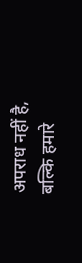अपराध नहीं है, बल्कि हमारे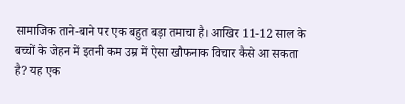सामाजिक ताने-बाने पर एक बहुत बड़ा तमाचा है। आखिर 11-12 साल के बच्चों के जेहन में इतनी कम उम्र में ऐसा खौफनाक विचार कैसे आ सकता है? यह एक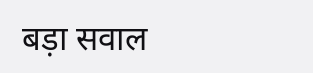बड़ा सवाल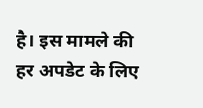है। इस मामले की हर अपडेट के लिए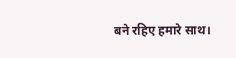बने रहिए हमारे साथ।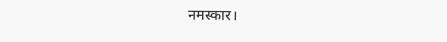नमस्कार।